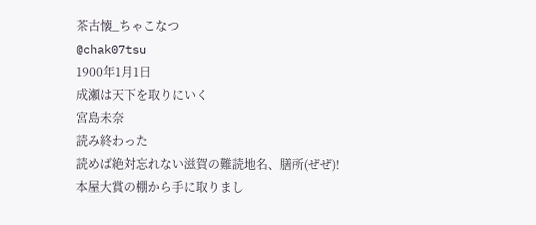茶古懐_ちゃこなつ
@chak07tsu
1900年1月1日
成瀬は天下を取りにいく
宮島未奈
読み終わった
読めば絶対忘れない滋賀の難読地名、膳所(ぜぜ)!
本屋大賞の棚から手に取りまし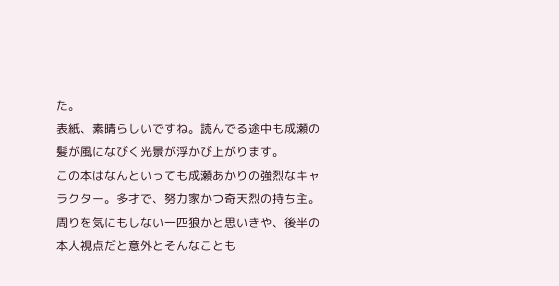た。
表紙、素晴らしいですね。読んでる途中も成瀬の髪が風になびく光景が浮かび上がります。
この本はなんといっても成瀬あかりの強烈なキャラクター。多才で、努力家かつ奇天烈の持ち主。周りを気にもしない一匹狼かと思いきや、後半の本人視点だと意外とそんなことも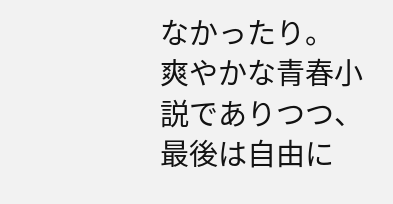なかったり。
爽やかな青春小説でありつつ、最後は自由に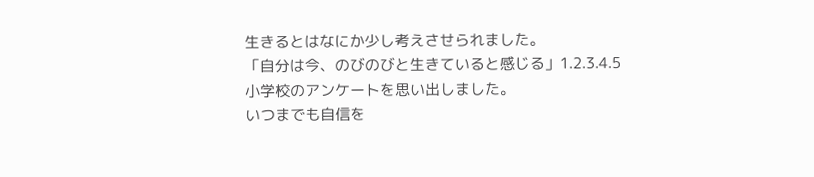生きるとはなにか少し考えさせられました。
「自分は今、のびのびと生きていると感じる」1.2.3.4.5
小学校のアンケートを思い出しました。
いつまでも自信を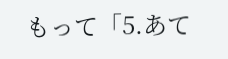もって「5.あて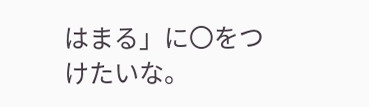はまる」に〇をつけたいな。